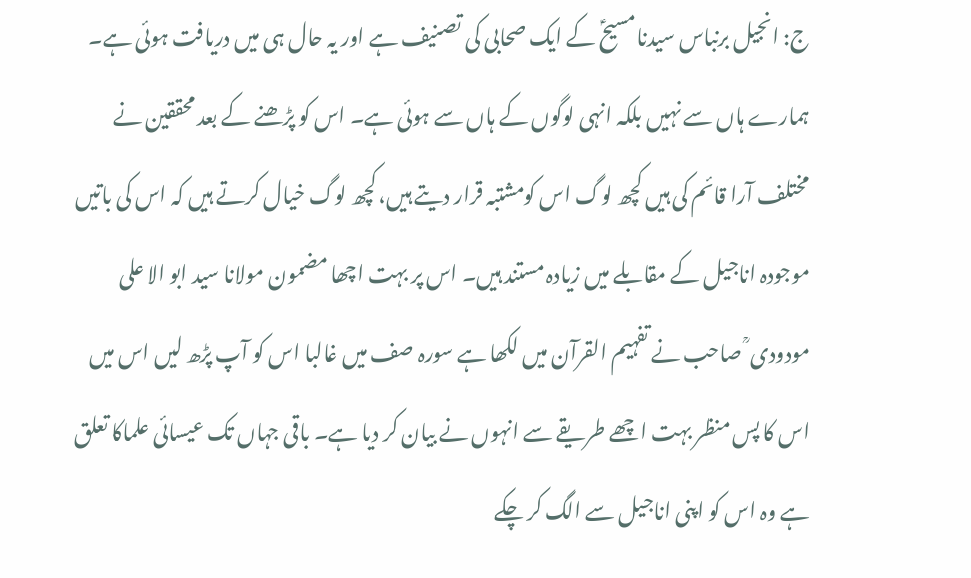ج: انجیل برنباس سیدنامسیحؑ کے ایک صحابی کی تصنیف ہے اور یہ حال ہی میں دریافت ہوئی ہے۔ ہمارے ہاں سے نہیں بلکہ انہی لوگوں کے ہاں سے ہوئی ہے۔ اس کو پڑھنے کے بعد محققین نے مختلف آرا قائم کی ہیں کچھ لوگ اس کومشتبہ قرار دیتے ہیں، کچھ لوگ خیال کرتے ہیں کہ اس کی باتیں موجودہ اناجیل کے مقابلے میں زیادہ مستند ہیں۔ اس پر بہت اچھا مضمون مولانا سید ابو الا علی مودودی ؒ صاحب نے تفہیم القرآن میں لکھا ہے سورہ صف میں غالبا اس کو آپ پڑھ لیں اس میں اس کا پس منظر بہت اچھے طریقے سے انہوں نے بیان کر دیا ہے۔ باقی جہاں تک عیسائی علماکا تعلق ہے وہ اس کو اپنی اناجیل سے الگ کر چکے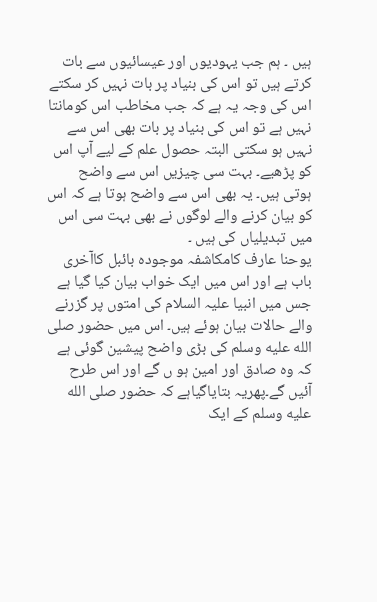ہیں ۔ ہم جب یہودیوں اور عیسائیوں سے بات کرتے ہیں تو اس کی بنیاد پر بات نہیں کر سکتے اس کی وجہ یہ ہے کہ جب مخاطب اس کومانتا نہیں ہے تو اس کی بنیاد پر بات بھی اس سے نہیں ہو سکتی البتہ حصول علم کے لیے آپ اس کو پڑھیے۔ بہت سی چیزیں اس سے واضح ہوتی ہیں۔ یہ بھی اس سے واضح ہوتا ہے کہ اس کو بیان کرنے والے لوگوں نے بھی بہت سی اس میں تبدیلیاں کی ہیں ۔
یوحنا عارف کامکاشفہ موجودہ بائبل کاآخری باب ہے اور اس میں ایک خواب بیان کیا گیا ہے جس میں انبیا علیہ السلام کی امتوں پر گزرنے والے حالات بیان ہوئے ہیں۔ اس میں حضور صلى الله عليه وسلم کی بڑی واضح پیشین گوئی ہے کہ وہ صادق اور امین ہو ں گے اور اس طرح آئیں گے۔پھریہ بتایاگیاہے کہ حضور صلى الله عليه وسلم کے ایک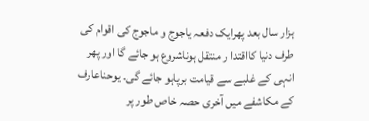ہزار سال بعد پھرایک دفعہ یاجوج و ماجوج کی اقوام کی طرف دنیا کااقتدا ر منتقل ہوناشروع ہو جائے گا اور پھر انہی کے غلبے سے قیامت برپاہو جائے گی۔ یوحناعارف کے مکاشفے میں آخری حصہ خاص طور پر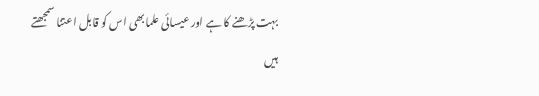بہت پڑھنے کا ہے اور عیسائی علمابھی اس کو قابل اعتنا سمجھتے ہیں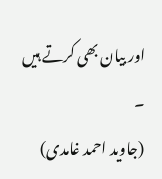اور بیان بھی کرتے ہیں ۔
(جاوید احمد غامدی)